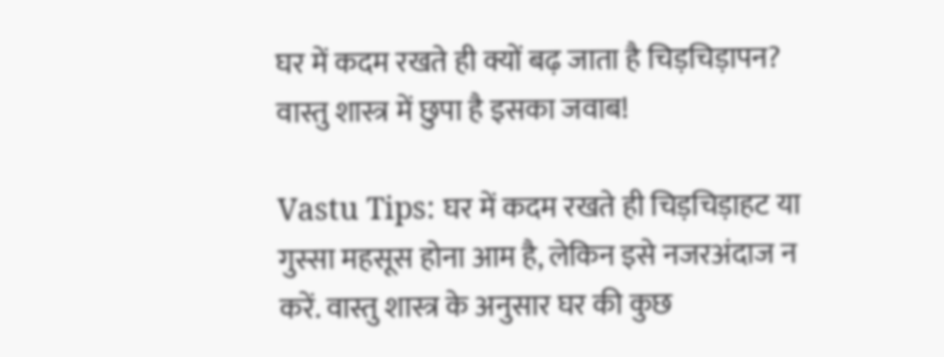घर में कदम रखते ही क्यों बढ़ जाता है चिड़चिड़ापन? वास्तु शास्त्र में छुपा है इसका जवाब!

Vastu Tips: घर में कदम रखते ही चिड़चिड़ाहट या गुस्सा महसूस होना आम है, लेकिन इसे नजरअंदाज न करें. वास्तु शास्त्र के अनुसार घर की कुछ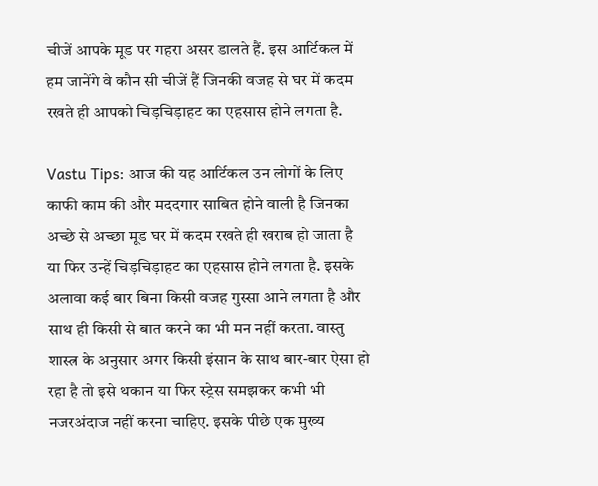चीजें आपके मूड पर गहरा असर डालते हैं. इस आर्टिकल में हम जानेंगे वे कौन सी चीजें हैं जिनकी वजह से घर में कदम रखते ही आपको चिड़चिड़ाहट का एहसास होने लगता है.

Vastu Tips: आज की यह आर्टिकल उन लोगों के लिए काफी काम की और मददगार साबित होने वाली है जिनका अच्छे से अच्छा मूड घर में कदम रखते ही खराब हो जाता है या फिर उन्हें चिड़चिड़ाहट का एहसास होने लगता है. इसके अलावा कई बार बिना किसी वजह गुस्सा आने लगता है और साथ ही किसी से बात करने का भी मन नहीं करता. वास्तु शास्त्र के अनुसार अगर किसी इंसान के साथ बार-बार ऐसा हो रहा है तो इसे थकान या फिर स्ट्रेस समझकर कभी भी नजरअंदाज नहीं करना चाहिए. इसके पीछे एक मुख्य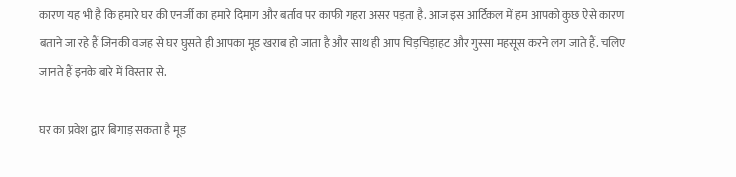कारण यह भी है कि हमारे घर की एनर्जी का हमारे दिमाग और बर्ताव पर काफी गहरा असर पड़ता है. आज इस आर्टिकल में हम आपको कुछ ऐसे कारण बताने जा रहे हैं जिनकी वजह से घर घुसते ही आपका मूड खराब हो जाता है और साथ ही आप चिड़चिड़ाहट और गुस्सा महसूस करने लग जाते हैं. चलिए जानते हैं इनके बारे में विस्तार से.

घर का प्रवेश द्वार बिगाड़ सकता है मूड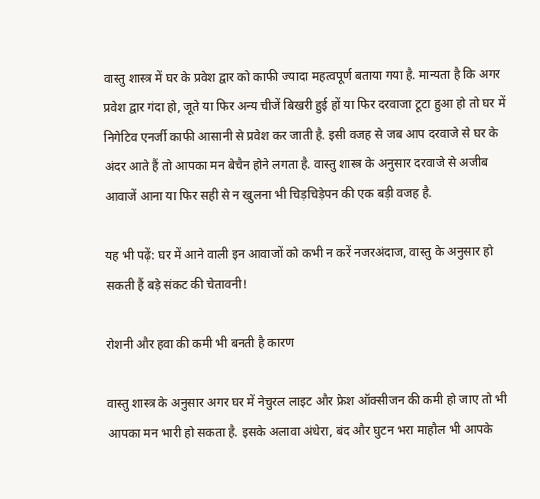वास्तु शास्त्र में घर के प्रवेश द्वार को काफी ज्यादा महत्वपूर्ण बताया गया है. मान्यता है कि अगर प्रवेश द्वार गंदा हो, जूते या फिर अन्य चीजें बिखरी हुई हों या फिर दरवाजा टूटा हुआ हो तो घर में निगेटिव एनर्जी काफी आसानी से प्रवेश कर जाती है. इसी वजह से जब आप दरवाजे से घर के अंदर आते हैं तो आपका मन बेचैन होने लगता है. वास्तु शास्त्र के अनुसार दरवाजे से अजीब आवाजें आना या फिर सही से न खुलना भी चिड़चिड़ेपन की एक बड़ी वजह है.

यह भी पढ़ें: घर में आने वाली इन आवाजों को कभी न करें नजरअंदाज, वास्तु के अनुसार हो सकती हैं बड़े संकट की चेतावनी!

रोशनी और हवा की कमी भी बनती है कारण

वास्तु शास्त्र के अनुसार अगर घर में नेचुरल लाइट और फ्रेश ऑक्सीजन की कमी हो जाए तो भी आपका मन भारी हो सकता है. इसके अलावा अंधेरा, बंद और घुटन भरा माहौल भी आपके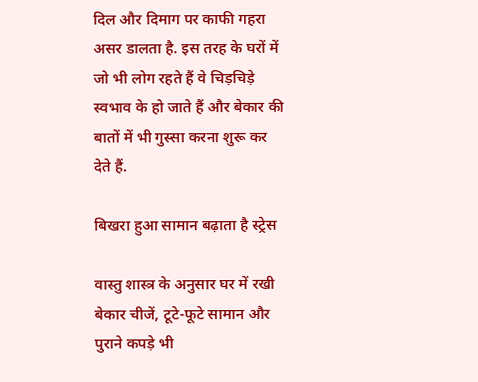दिल और दिमाग पर काफी गहरा असर डालता है. इस तरह के घरों में जो भी लोग रहते हैं वे चिड़चिड़े स्वभाव के हो जाते हैं और बेकार की बातों में भी गुस्सा करना शुरू कर देते हैं.

बिखरा हुआ सामान बढ़ाता है स्ट्रेस

वास्तु शास्त्र के अनुसार घर में रखी बेकार चीजें, टूटे-फूटे सामान और पुराने कपड़े भी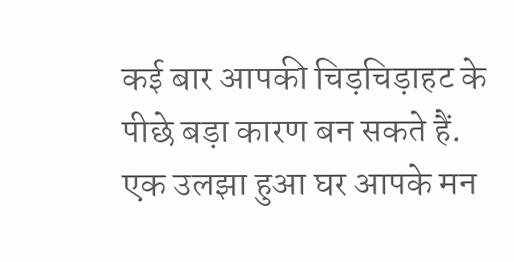कई बार आपकी चिड़चिड़ाहट के पीछे बड़ा कारण बन सकते हैं. एक उलझा हुआ घर आपके मन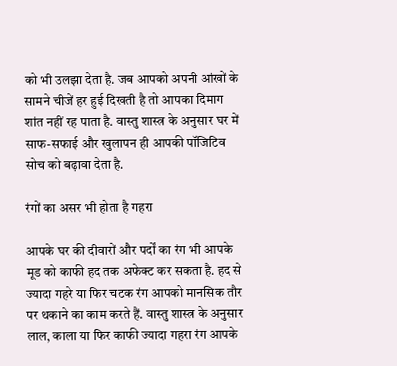को भी उलझा देता है. जब आपको अपनी आंखों के सामने चीजें हर हुई दिखती है तो आपका दिमाग शांत नहीं रह पाता है. वास्तु शास्त्र के अनुसार घर में साफ-सफाई और खुलापन ही आपकी पॉजिटिव सोच को बढ़ावा देता है.

रंगों का असर भी होता है गहरा

आपके घर की दीवारों और पर्दों का रंग भी आपके मूड को काफी हद तक अफेक्ट कर सकता है. हद से ज्यादा गहरे या फिर चटक रंग आपको मानसिक तौर पर थकाने का काम करते हैं. वास्तु शास्त्र के अनुसार लाल, काला या फिर काफी ज्यादा गहरा रंग आपके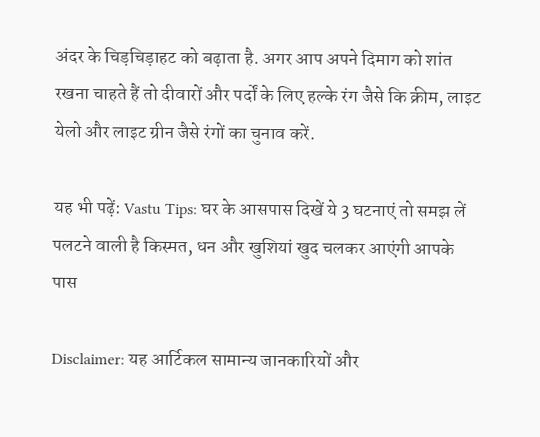अंदर के चिड़चिड़ाहट को बढ़ाता है. अगर आप अपने दिमाग को शांत रखना चाहते हैं तो दीवारों और पर्दों के लिए हल्के रंग जैसे कि क्रीम, लाइट येलो और लाइट ग्रीन जैसे रंगों का चुनाव करें.

यह भी पढ़ें: Vastu Tips: घर के आसपास दिखें ये 3 घटनाएं तो समझ लें पलटने वाली है किस्मत, धन और खुशियां खुद चलकर आएंगी आपके पास

Disclaimer: यह आर्टिकल सामान्य जानकारियों और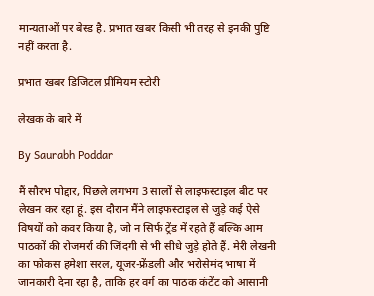मान्यताओं पर बेस्ड है. प्रभात खबर किसी भी तरह से इनकी पुष्टि नहीं करता है.

प्रभात खबर डिजिटल प्रीमियम स्टोरी

लेखक के बारे में

By Saurabh Poddar

मैं सौरभ पोद्दार, पिछले लगभग 3 सालों से लाइफस्टाइल बीट पर लेखन कर रहा हूं. इस दौरान मैंने लाइफस्टाइल से जुड़े कई ऐसे विषयों को कवर किया है, जो न सिर्फ ट्रेंड में रहते हैं बल्कि आम पाठकों की रोजमर्रा की जिंदगी से भी सीधे जुड़े होते हैं. मेरी लेखनी का फोकस हमेशा सरल, यूजर-फ्रेंडली और भरोसेमंद भाषा में जानकारी देना रहा है, ताकि हर वर्ग का पाठक कंटेंट को आसानी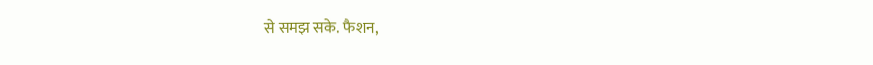से समझ सके. फैशन,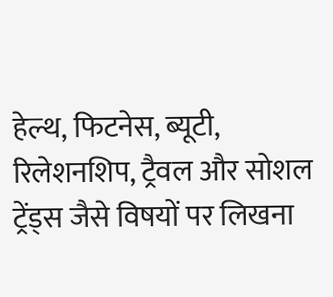हेल्थ, फिटनेस, ब्यूटी, रिलेशनशिप, ट्रैवल और सोशल ट्रेंड्स जैसे विषयों पर लिखना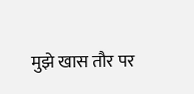मुझे खास तौर पर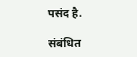पसंद है.

संबंधित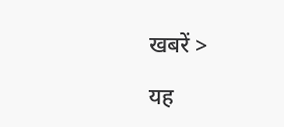खबरें >

यह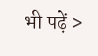भी पढ़ें >